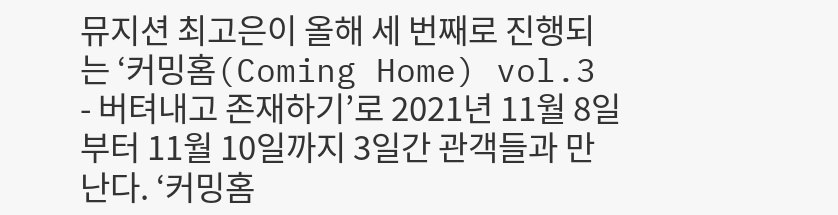뮤지션 최고은이 올해 세 번째로 진행되는 ‘커밍홈(Coming Home) vol.3 - 버텨내고 존재하기’로 2021년 11월 8일부터 11월 10일까지 3일간 관객들과 만난다. ‘커밍홈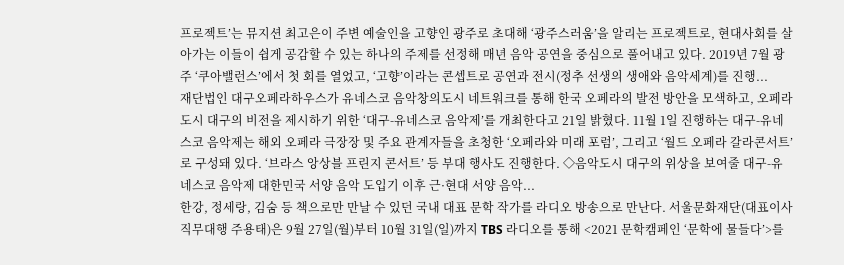프로젝트’는 뮤지션 최고은이 주변 예술인을 고향인 광주로 초대해 ‘광주스러움’을 알리는 프로젝트로, 현대사회를 살아가는 이들이 쉽게 공감할 수 있는 하나의 주제를 선정해 매년 음악 공연을 중심으로 풀어내고 있다. 2019년 7월 광주 ‘쿠아밸런스’에서 첫 회를 열었고, ‘고향’이라는 콘셉트로 공연과 전시(정추 선생의 생애와 음악세계)를 진행...
재단법인 대구오페라하우스가 유네스코 음악창의도시 네트워크를 통해 한국 오페라의 발전 방안을 모색하고, 오페라 도시 대구의 비전을 제시하기 위한 ‘대구-유네스코 음악제’를 개최한다고 21일 밝혔다. 11월 1일 진행하는 대구-유네스코 음악제는 해외 오페라 극장장 및 주요 관계자들을 초청한 ‘오페라와 미래 포럼’, 그리고 ‘월드 오페라 갈라콘서트’로 구성돼 있다. ‘브라스 앙상블 프린지 콘서트’ 등 부대 행사도 진행한다. ◇음악도시 대구의 위상을 보여줄 대구-유네스코 음악제 대한민국 서양 음악 도입기 이후 근·현대 서양 음악...
한강, 정세랑, 김숨 등 책으로만 만날 수 있던 국내 대표 문학 작가를 라디오 방송으로 만난다. 서울문화재단(대표이사 직무대행 주용태)은 9월 27일(월)부터 10월 31일(일)까지 TBS 라디오를 통해 <2021 문학캠페인 ‘문학에 물들다’>를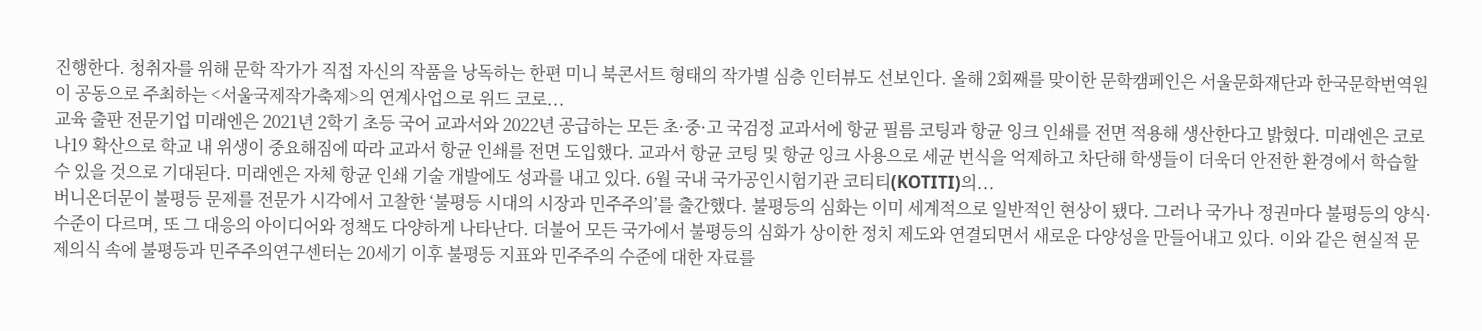진행한다. 청취자를 위해 문학 작가가 직접 자신의 작품을 낭독하는 한편 미니 북콘서트 형태의 작가별 심층 인터뷰도 선보인다. 올해 2회째를 맞이한 문학캠페인은 서울문화재단과 한국문학번역원이 공동으로 주최하는 <서울국제작가축제>의 연계사업으로 위드 코로...
교육 출판 전문기업 미래엔은 2021년 2학기 초등 국어 교과서와 2022년 공급하는 모든 초·중·고 국검정 교과서에 항균 필름 코팅과 항균 잉크 인쇄를 전면 적용해 생산한다고 밝혔다. 미래엔은 코로나19 확산으로 학교 내 위생이 중요해짐에 따라 교과서 항균 인쇄를 전면 도입했다. 교과서 항균 코팅 및 항균 잉크 사용으로 세균 번식을 억제하고 차단해 학생들이 더욱더 안전한 환경에서 학습할 수 있을 것으로 기대된다. 미래엔은 자체 항균 인쇄 기술 개발에도 성과를 내고 있다. 6월 국내 국가공인시험기관 코티티(KOTITI)의...
버니온더문이 불평등 문제를 전문가 시각에서 고찰한 ‘불평등 시대의 시장과 민주주의’를 출간했다. 불평등의 심화는 이미 세계적으로 일반적인 현상이 됐다. 그러나 국가나 정권마다 불평등의 양식·수준이 다르며, 또 그 대응의 아이디어와 정책도 다양하게 나타난다. 더불어 모든 국가에서 불평등의 심화가 상이한 정치 제도와 연결되면서 새로운 다양성을 만들어내고 있다. 이와 같은 현실적 문제의식 속에 불평등과 민주주의연구센터는 20세기 이후 불평등 지표와 민주주의 수준에 대한 자료를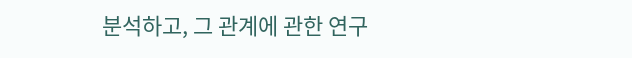분석하고, 그 관계에 관한 연구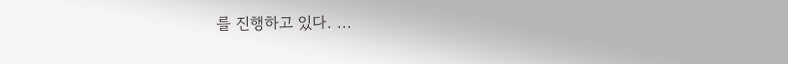를 진행하고 있다. ...